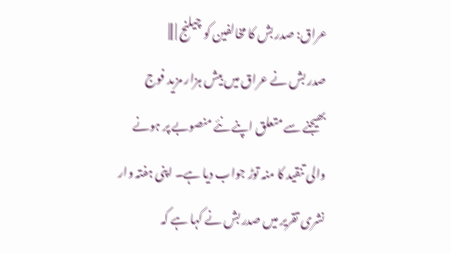عراق: صدر بش کا مخالفین کو چیلنج | |||
صدر بش نے عراق میں بیش ہزار مزید فوج بھیجنے سے متعلق اپنے نئے منصوبے پر ہونے والی تنقید کا منہ توڑ جواب دیا ہے۔ اپنی ہفتہ وار نشری تقریر میں صدر بش نے کہا ہے کہ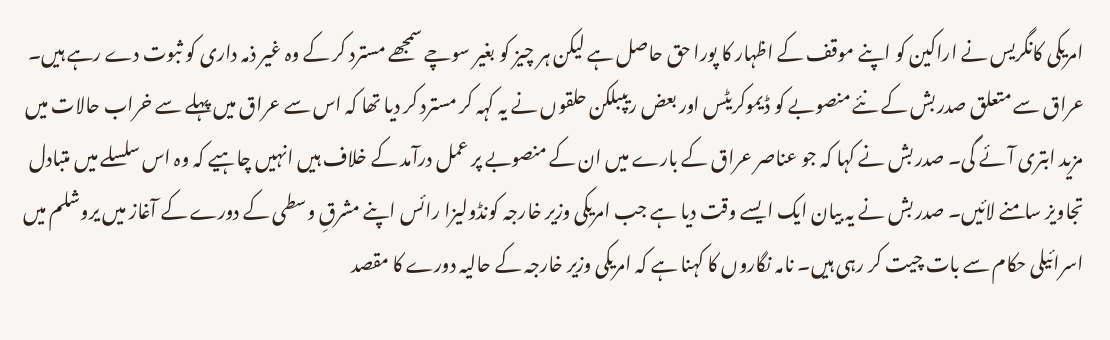امریکی کانگریس نے اراکین کو اپنے موقف کے اظہار کا پورا حق حاصل ہے لیکن ہر چیز کو بغیر سوچے سمجھے مسترد کر کے وہ غیر ذمہ داری کو ثبوت دے رہے ہیں۔ عراق سے متعلق صدر بش کے نئے منصوبے کو ڈیموکریٹس اور بعض ریپبلکن حلقوں نے یہ کہہ کر مسترد کر دیا تھا کہ اس سے عراق میں پہلے سے خراب حالات میں مزید ابتری آئے گی۔ صدر بش نے کہا کہ جو عناصر عراق کے بارے میں ان کے منصوبے پر عمل درآمد کے خلاف ہیں انہیں چاہیے کہ وہ اس سلسلے میں متبادل تجاویز سامنے لائیں۔ صدر بش نے یہ بیان ایک ایسے وقت دیا ہے جب امریکی وزیر خارجہ کونڈولیزا رائس اپنے مشرقِ وسطی کے دورے کے آغاز میں یروشلم میں اسرائیلی حکام سے بات چیت کر رہی ہیں۔ نامہ نگاروں کا کہنا ہے کہ امریکی وزیر خارجہ کے حالیہ دورے کا مقصد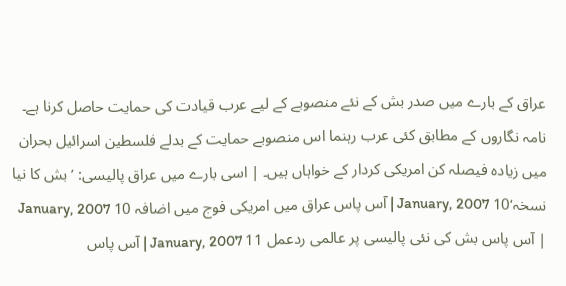عراق کے بارے میں صدر بش کے نئے منصوبے کے لیے عرب قیادت کی حمایت حاصل کرنا ہے۔ نامہ نگاروں کے مطابق کئی عرب رہنما اس منصوبے حمایت کے بدلے فلسطین اسرائیل بحران میں زیادہ فیصلہ کن امریکی کردار کے خواہاں ہیں۔ | اسی بارے میں عراق پالیسی: ’بش کا نیا نسخہ‘10 January, 2007 | آس پاس عراق میں امریکی فوج میں اضافہ 10 January, 2007 | آس پاس بش کی نئی پالیسی پر عالمی ردعمل 11 January, 2007 | آس پاس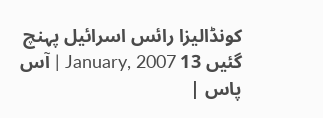کونڈالیزا رائس اسرائیل پہنچ گئیں 13 January, 2007 | آس پاس |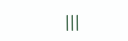|||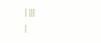| |||
|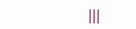|||